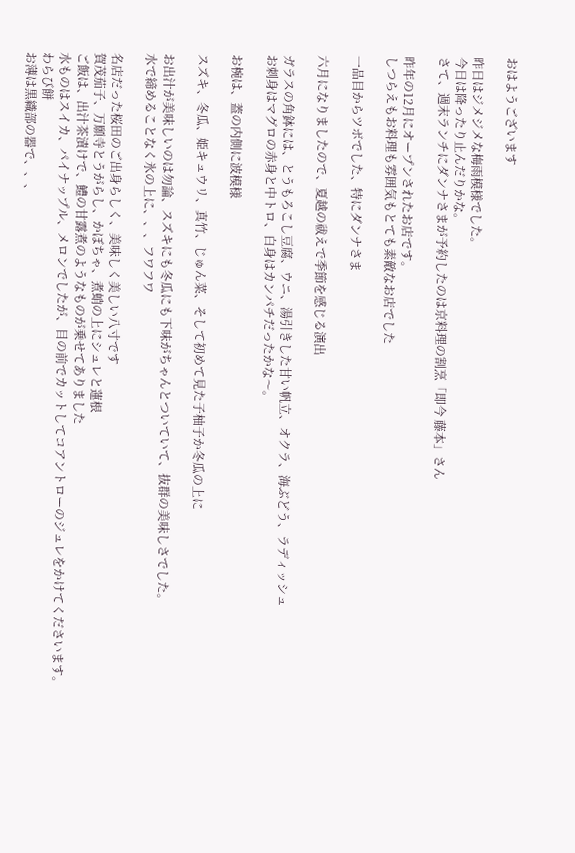おはようございます

昨日はジメジメな梅雨模様でした。
今日は降ったり止んだりかな。
さて、週末ランチにダンナさまが予約したのは京料理の割烹「即今 藤本」さん

昨年の12月にオープンされたお店です。
しつらえもお料理も雰囲気もとても素敵なお店でした

一品目からツボでした、特にダンナさま

六月になりましたので、夏越の祓えで季節を感じる演出

ガラスの角鉢には、とうもろこし豆腐、ウニ、湯引きした甘い帆立、オクラ、海ぶどう、ラディッシュ
お刺身はマグロの赤身と中トロ、白身はカンパチだったかな〜。

お椀は、蓋の内側に波模様

スズキ、冬瓜、姫キュウリ、真竹、じゅん菜、そして初めて見た子柚子か冬瓜の上に

お出汁が美味しいのは勿論、スズキにも冬瓜にも下味がちゃんとついていて、抜群の美味しさでした。
水で締めることなく氷の上に、、、フワフワ

名店だった桜田のご出身らしく、美味しく美しい八寸です
賀茂茄子、万願寺とうがらし、かぼちゃ、煮蛸の上にシュレと蓮根
ご飯は、出汁茶漬けで、鱧の甘露煮のようなものが乗せてありました
水ものはスイカ、パイナップル、メロンでしたが、目の前でカットしてコアントローのジュレをかけてくださいます。
わらび餅
お薄は黒織部の器で、、、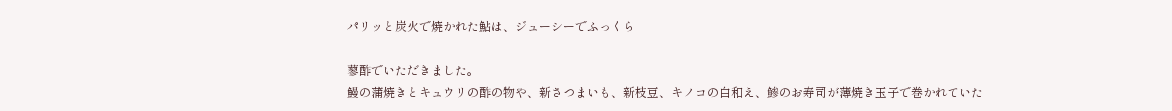パリッと炭火で焼かれた鮎は、ジューシーでふっくら

蓼酢でいただきました。
鰻の蒲焼きとキュウリの酢の物や、新さつまいも、新枝豆、キノコの白和え、鯵のお寿司が薄焼き玉子で巻かれていた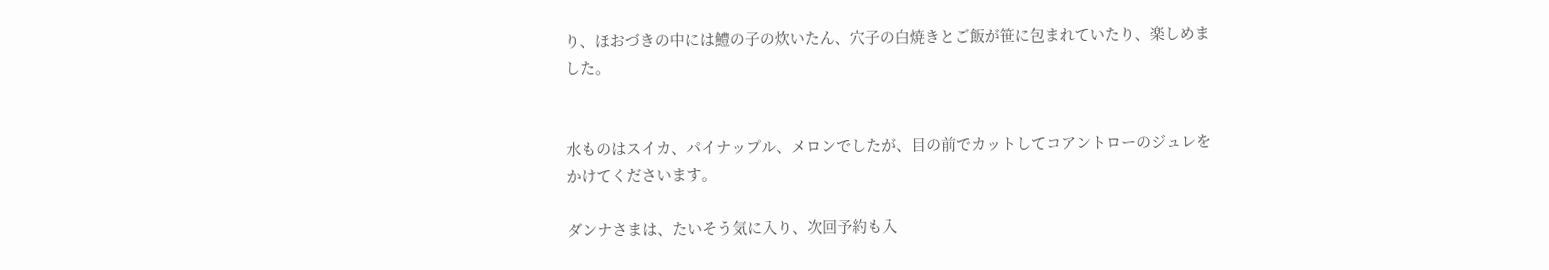り、ほおづきの中には鱧の子の炊いたん、穴子の白焼きとご飯が笹に包まれていたり、楽しめました。


水ものはスイカ、パイナップル、メロンでしたが、目の前でカットしてコアントローのジュレをかけてくださいます。

ダンナさまは、たいそう気に入り、次回予約も入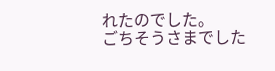れたのでした。
ごちそうさまでした